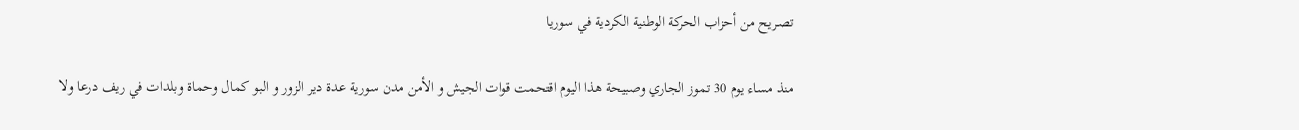تصـريح من أحزاب الحركة الوطنية الكردية في سوريا

منذ مساء يوم 30 تموز الجاري وصبيحة هذا اليوم اقتحمت قوات الجيش و الأمن مدن سورية عدة دير الزور و البو كمال وحماة وبلدات في ريف درعا ولا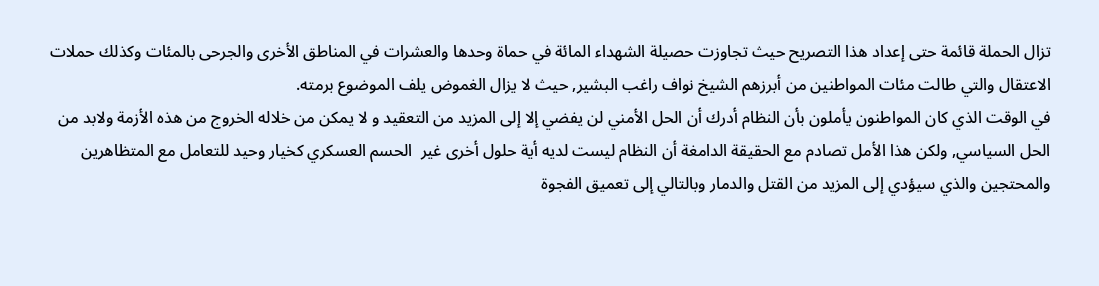تزال الحملة قائمة حتى إعداد هذا التصريح حيث تجاوزت حصيلة الشهداء المائة في حماة وحدها والعشرات في المناطق الأخرى والجرحى بالمئات وكذلك حملات الاعتقال والتي طالت مئات المواطنين من أبرزهم الشيخ نواف راغب البشير, حيث لا يزال الغموض يلف الموضوع برمته.
في الوقت الذي كان المواطنون يأملون بأن النظام أدرك أن الحل الأمني لن يفضي إلا إلى المزيد من التعقيد و لا يمكن من خلاله الخروج من هذه الأزمة ولابد من الحل السياسي, ولكن هذا الأمل تصادم مع الحقيقة الدامغة أن النظام ليست لديه أية حلول أخرى غير  الحسم العسكري كخيار وحيد للتعامل مع المتظاهرين والمحتجين والذي سيؤدي إلى المزيد من القتل والدمار وبالتالي إلى تعميق الفجوة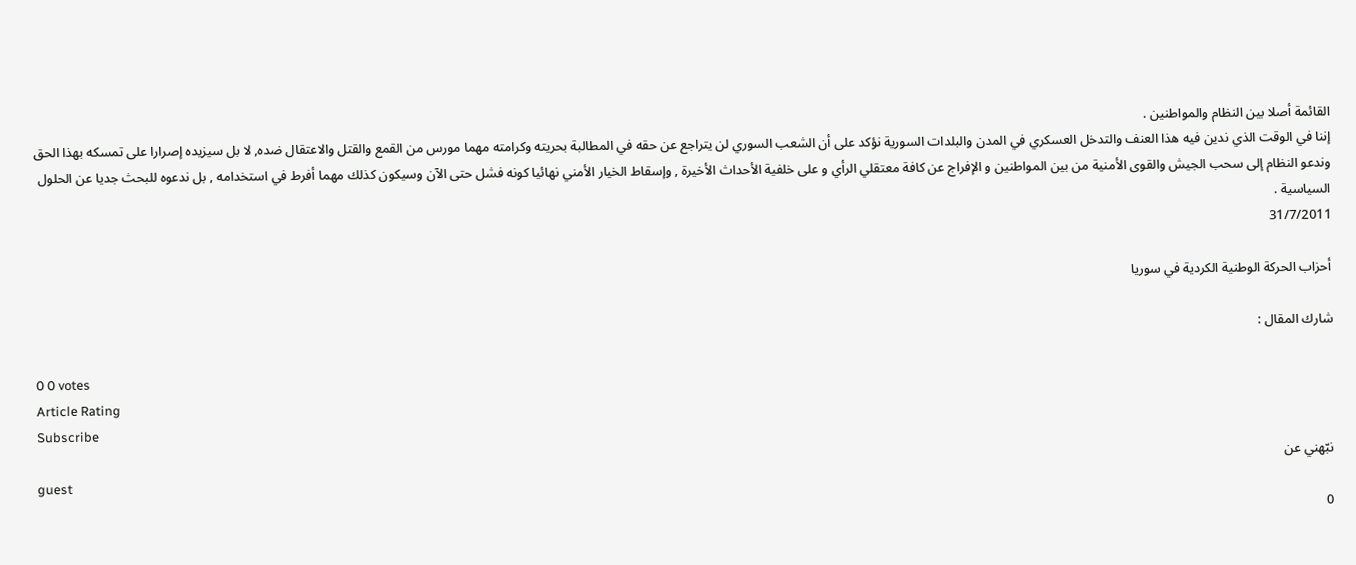القائمة أصلا بين النظام والمواطنين .
إننا في الوقت الذي ندين فيه هذا العنف والتدخل العسكري في المدن والبلدات السورية نؤكد على أن الشعب السوري لن يتراجع عن حقه في المطالبة بحريته وكرامته مهما مورس من القمع والقتل والاعتقال ضده, لا بل سيزيده إصرارا على تمسكه بهذا الحق وندعو النظام إلى سحب الجيش والقوى الأمنية من بين المواطنين و الإفراج عن كافة معتقلي الرأي و على خلفية الأحداث الأخيرة , وإسقاط الخيار الأمني نهائيا كونه فشل حتى الآن وسيكون كذلك مهما أفرط في استخدامه , بل ندعوه للبحث جديا عن الحلول السياسية .
31/7/2011

أحزاب الحركة الوطنية الكردية في سوريا

شارك المقال :

0 0 votes
Article Rating
Subscribe
نبّهني عن
guest
0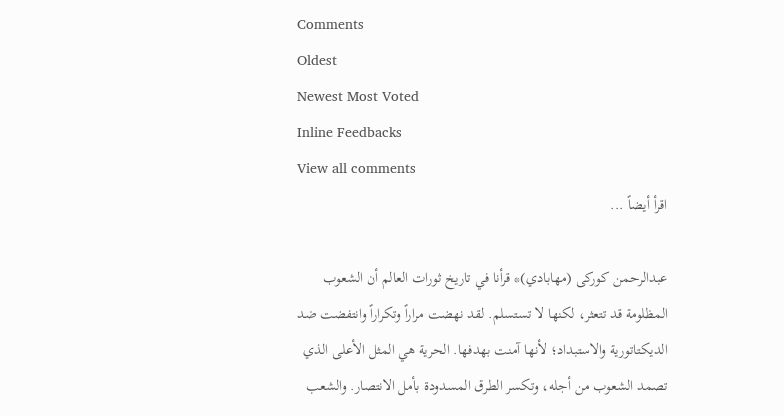Comments
Oldest
Newest Most Voted
Inline Feedbacks
View all comments
اقرأ أيضاً ...

عبدالرحمن کورکی (مهابادي)* قرأنا في تاريخ ثورات العالم أن الشعوب المظلومة قد تتعثر، لكنها لا تستسلم. لقد نهضت مراراً وتكراراً وانتفضت ضد الديكتاتورية والاستبداد؛ لأنها آمنت بهدفها. الحرية هي المثل الأعلى الذي تصمد الشعوب من أجله، وتكسر الطرق المسدودة بأمل الانتصار. والشعب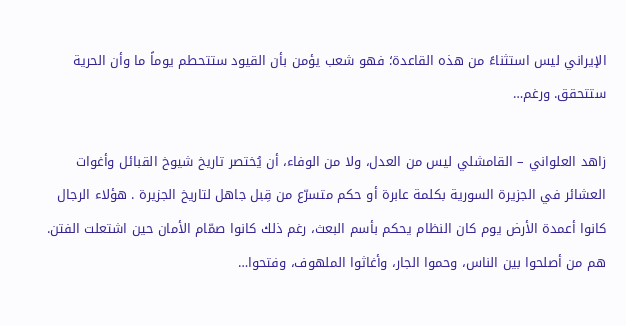الإيراني ليس استثناءً من هذه القاعدة؛ فهو شعب يؤمن بأن القيود ستتحطم يوماً ما وأن الحرية ستتحقق. ورغم…

زاهد العلواني – القامشلي ليس من العدل، ولا من الوفاء، أن يُختصر تاريخ شيوخ القبائل وأغوات العشائر في الجزيرة السورية بكلمة عابرة أو حكم متسرّع من قِبل جاهل لتاريخ الجزيرة . هؤلاء الرجال كانوا أعمدة الأرض يوم كان النظام يحكم بأسم البعث، رغم ذلك كانوا صمّام الأمان حين اشتعلت الفتن. هم من أصلحوا بين الناس، وحموا الجار، وأغاثوا الملهوف، وفتحوا…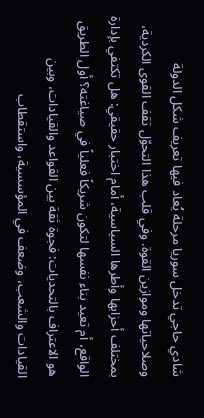شادي حاجي تدخل سوريا مرحلة يُعاد فيها تعريف شكل الدولة وصلاحياتها وموازين القوة. وفي قلب هذا التحوّل تقف القوى الكردية، بمختلف أحزابها وأطرها السياسية، أمام اختبار حقيقي: هل تكتفي بإدارة الواقع، أم تعيد بناء نفسها لتكون شريكاً فعلياً في صياغته؟ أول الطريق هو الاعتراف بالتحديات: فجوة ثقة بين القواعد والقيادات، وبين القيادات والشعب، وضعف في المؤسسية، واستقطاب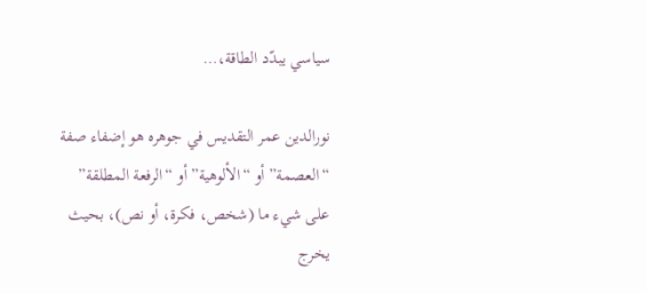سياسي يبدّد الطاقة،…

نورالدين عمر التقديس في جوهره هو إضفاء صفة “العصمة” أو “الألوهية” أو “الرفعة المطلقة” على شيء ما (شخص، فكرة، أو نص)، بحيث يخرج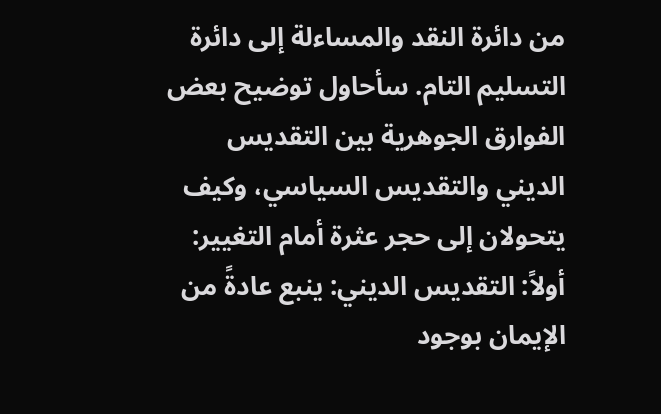من دائرة النقد والمساءلة إلى دائرة التسليم التام. سأحاول توضيح بعض الفوارق الجوهرية بين التقديس الديني والتقديس السياسي، وكيف يتحولان إلى حجر عثرة أمام التغيير:   أولاً: التقديس الديني: ينبع عادةً من الإيمان بوجود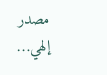مصدر إلهي…